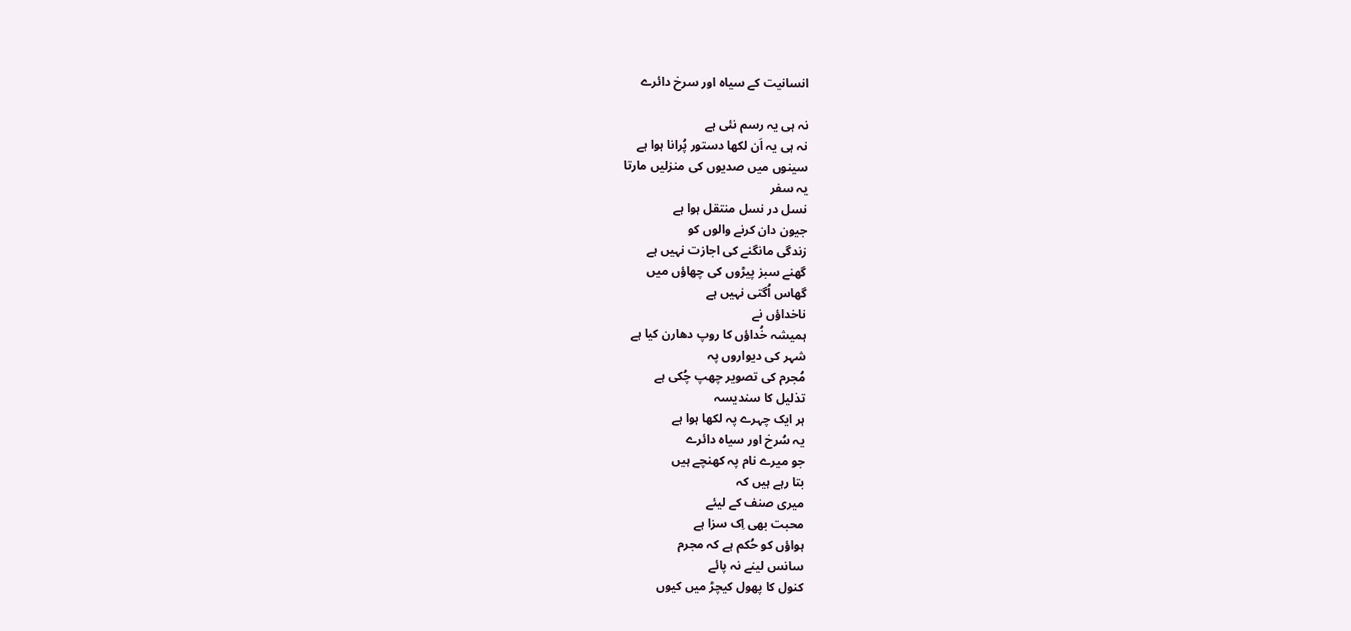انسانیت کے سیاہ اور سرخ دائرے

نہ ہی یہ رسم نئی ہے
نہ ہی یہ اَن لکھا دستور پُرانا ہوا ہے
سینوں میں صدیوں کی منزلیں مارتا
یہ سفر
نسل در نسل منتقل ہوا ہے
جیون دان کرنے والوں کو
زندگی مانگنے کی اجازت نہیں ہے
گھنے سبز پیڑوں کی چھاؤں میں
گھاس اُگتی نہیں ہے
ناخداؤں نے
ہمیشہ خُداؤں کا روپ دھارن کیا ہے
شہر کی دیواروں پہ
مُجرم کی تصویر چھپ چُکی ہے
تذلیل کا سندیسہ
ہر ایک چہرے پہ لکھا ہوا ہے
یہ سُرخ اور سیاہ دائرے
جو میرے نام پہ کھنچے ہیں
بتا رہے ہیں کہ
میری صنف کے لیئے
محبت بھی اِک سزا ہے
ہواؤں کو حُکم ہے کہ مجرم
سانس لینے نہ پائے
کنول کا پھول کیچڑ میں کیوں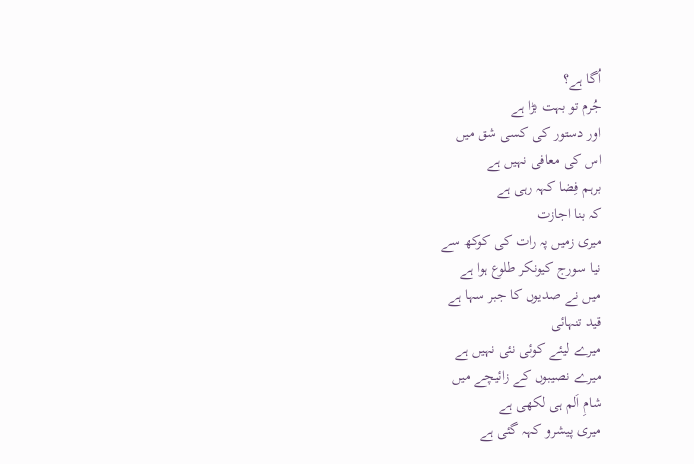اُگا ہے؟
جُرم تو بہت بڑا ہے
اور دستور کی کسی شق میں
اس کی معافی نہیں ہے
برہم فِضا کہہ رہی ہے
کہ بنا اجازت
میری زمیں پہ رات کی کوکھ سے
نیا سورج کیونکر طلوع ہوا ہے
میں نے صدیوں کا جبر سہا ہے
قید تنہائی
میرے لیئے کوئی نئی نہیں ہے
میرے نصیبوں کے زائیچے میں
شامِ اَلم ہی لکھی ہے
میری پیشرو کہہ گئی ہے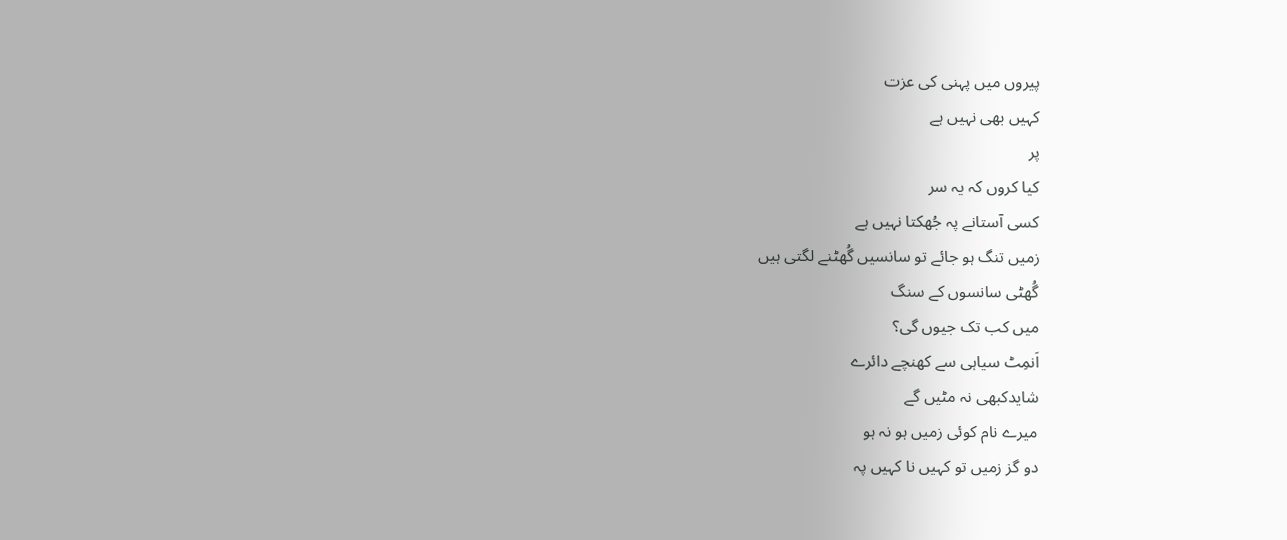پیروں میں پہنی کی عزت
کہیں بھی نہیں ہے
پر
کیا کروں کہ یہ سر
کسی آستانے پہ جُھکتا نہیں ہے
زمیں تنگ ہو جائے تو سانسیں گُھٹنے لگتی ہیں
گُھٹی سانسوں کے سنگ
میں کب تک جیوں گی؟
اَنمِٹ سیاہی سے کھنچے دائرے
شایدکبھی نہ مٹیں گے
میرے نام کوئی زمیں ہو نہ ہو
دو گز زمیں تو کہیں نا کہیں پہ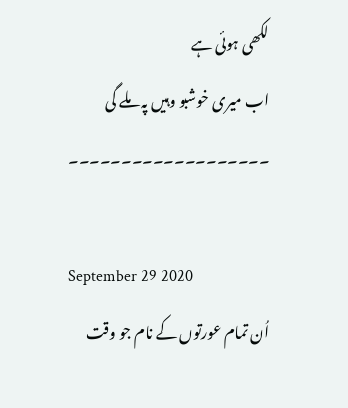لکھی ہوئی ہے
اب میری خوشبو وہیں پہ ملے گی
۔۔۔۔۔۔۔۔۔۔۔۔۔۔۔۔۔۔۔

September 29 2020
اُن تمام عورتوں کے نام جو وقت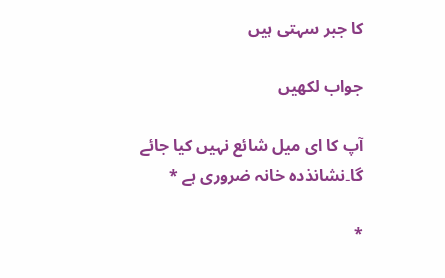کا جبر سہتی ہیں

جواب لکھیں

آپ کا ای میل شائع نہیں کیا جائے گا۔نشانذدہ خانہ ضروری ہے *

*